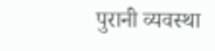पुरानी व्यवस्था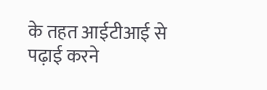के तहत आईटीआई से पढ़ाई करने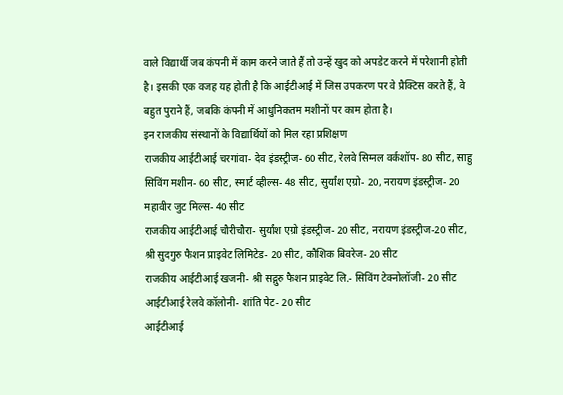वाले विद्यार्थी जब कंपनी में काम करने जाते हैं तो उन्हें खुद को अपडेट करने में परेशानी होती है। इसकी एक वजह यह होती है कि आईटीआई में जिस उपकरण पर वे प्रैक्टिस करते हैं, वे बहुत पुराने हैं, जबकि कंपनी में आधुनिकतम मशीनों पर काम होता है।
इन राजकीय संस्थानों के विद्यार्थियों को मिल रहा प्रशिक्षण
राजकीय आईटीआई चरगांवा- देव इंडस्ट्रीज- 60 सीट, रेलवे सिग्नल वर्कशॉप- 80 सीट, साहु सिविंग मशीन- 60 सीट, स्मार्ट व्हील्स- 48 सीट, सुर्यांश एग्रो- 20, नरायण इंडस्ट्रीज- 20
महावीर जुट मिल्स- 40 सीट
राजकीय आईटीआई चौरीचौरा- सुर्यांश एग्रो इंडस्ट्रीज- 20 सीट, नरायण इंडस्ट्रीज-20 सीट, श्री सुदगुरु फैशन प्राइवेट लिमिटेड- 20 सीट, कौशिक बिवरेज- 20 सीट
राजकीय आईटीआई खजनी- श्री सद्गुरु फैशन प्राइवेट लि.- सिविंग टेक्नोलॉजी- 20 सीट
आईटीआई रेलवे कॉलोनी- शांति पेट- 20 सीट
आईटीआई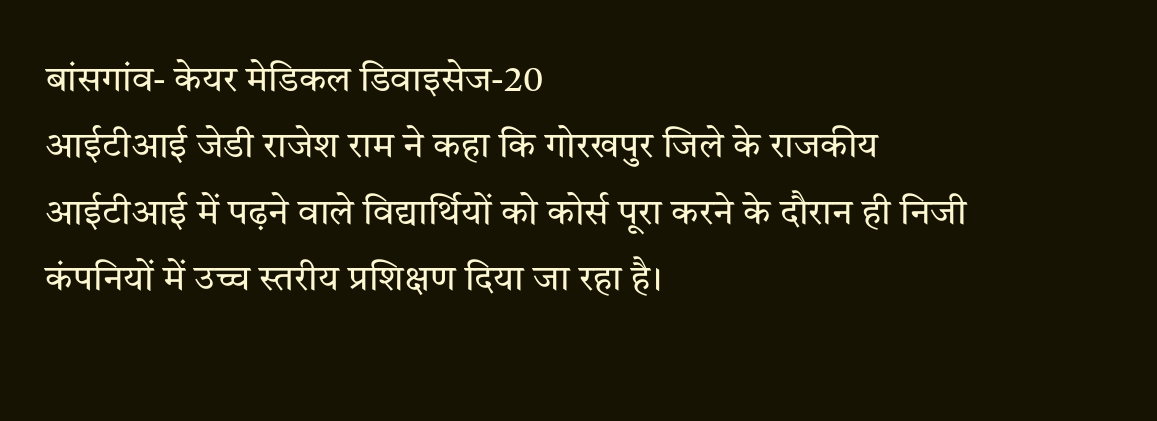बांसगांव- केयर मेडिकल डिवाइसेज-20
आईटीआई जेडी राजेश राम ने कहा कि गोरखपुर जिले के राजकीय आईटीआई में पढ़ने वाले विद्यार्थियों को कोर्स पूरा करने के दौरान ही निजी कंपनियों में उच्च स्तरीय प्रशिक्षण दिया जा रहा है।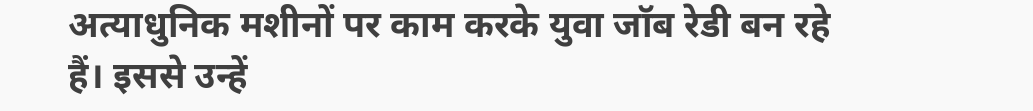अत्याधुनिक मशीनों पर काम करके युवा जॉब रेडी बन रहे हैं। इससे उन्हें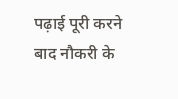पढ़ाई पूरी करने बाद नौकरी के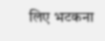लिए भटकना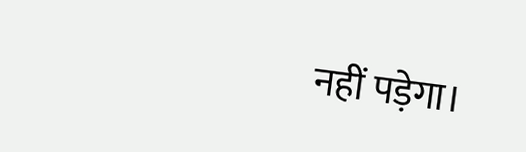नहीं पड़ेगा।